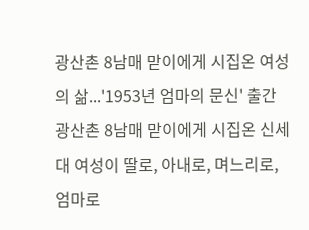광산촌 8남매 맏이에게 시집온 여성의 삶...'1953년 엄마의 문신' 출간
광산촌 8남매 맏이에게 시집온 신세대 여성이 딸로, 아내로, 며느리로, 엄마로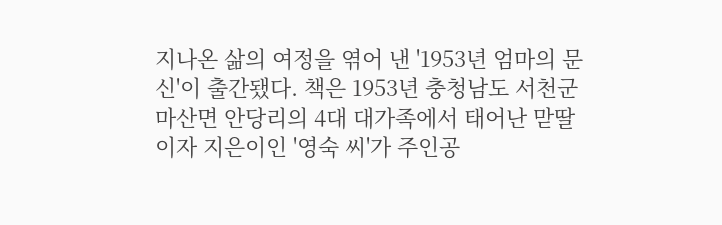지나온 삶의 여정을 엮어 낸 '1953년 엄마의 문신'이 출간됐다. 책은 1953년 충청남도 서천군 마산면 안당리의 4대 대가족에서 태어난 맏딸이자 지은이인 '영숙 씨'가 주인공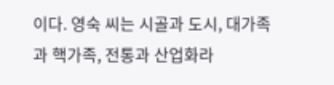이다. 영숙 씨는 시골과 도시, 대가족과 핵가족, 전통과 산업화라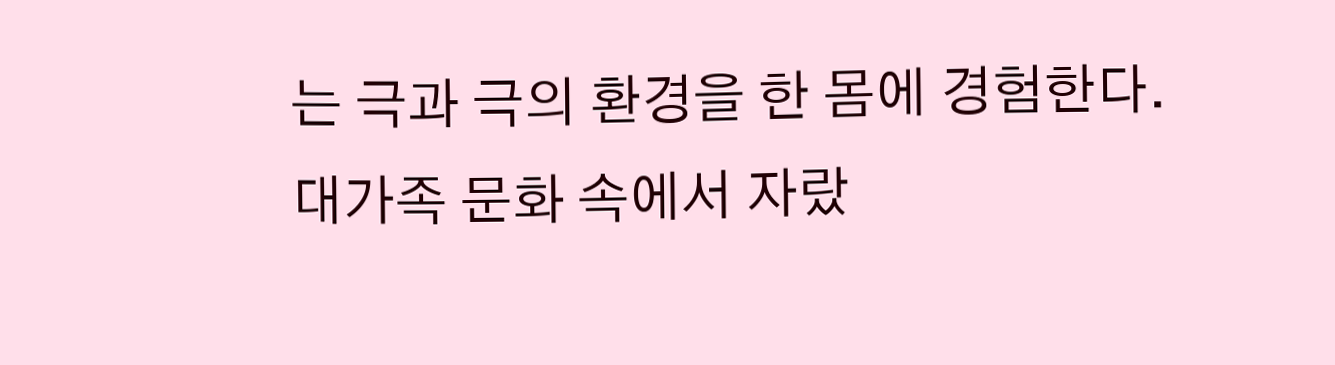는 극과 극의 환경을 한 몸에 경험한다. 대가족 문화 속에서 자랐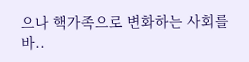으나 핵가족으로 변화하는 사회를 바..